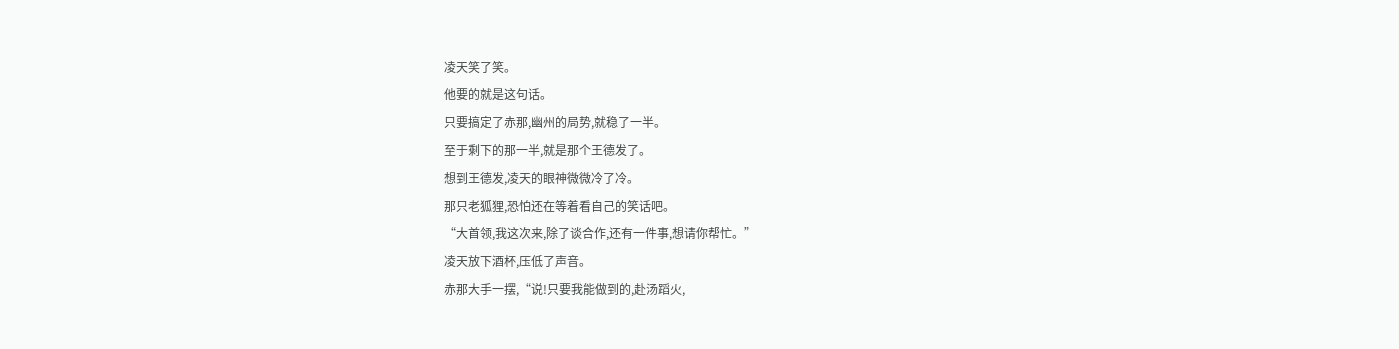凌天笑了笑。
他要的就是这句话。
只要搞定了赤那,幽州的局势,就稳了一半。
至于剩下的那一半,就是那个王德发了。
想到王德发,凌天的眼神微微冷了冷。
那只老狐狸,恐怕还在等着看自己的笑话吧。
“大首领,我这次来,除了谈合作,还有一件事,想请你帮忙。”
凌天放下酒杯,压低了声音。
赤那大手一摆,“说!只要我能做到的,赴汤蹈火,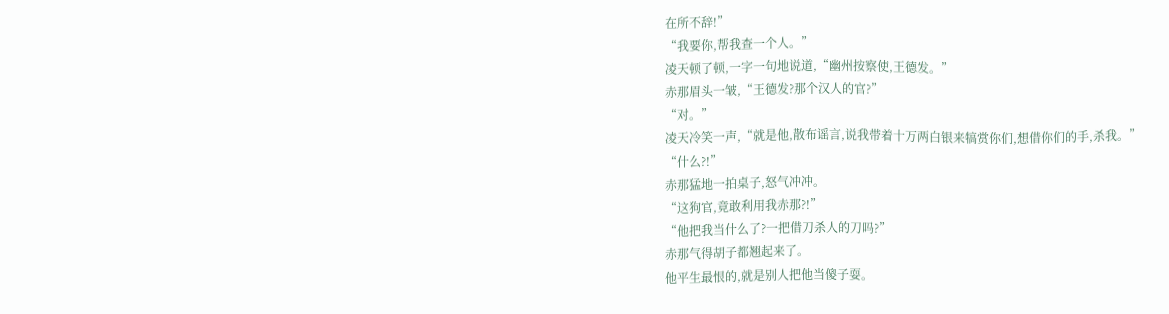在所不辞!”
“我要你,帮我查一个人。”
凌天顿了顿,一字一句地说道,“幽州按察使,王德发。”
赤那眉头一皱,“王德发?那个汉人的官?”
“对。”
凌天冷笑一声,“就是他,散布谣言,说我带着十万两白银来犒赏你们,想借你们的手,杀我。”
“什么?!”
赤那猛地一拍桌子,怒气冲冲。
“这狗官,竟敢利用我赤那?!”
“他把我当什么了?一把借刀杀人的刀吗?”
赤那气得胡子都翘起来了。
他平生最恨的,就是别人把他当傻子耍。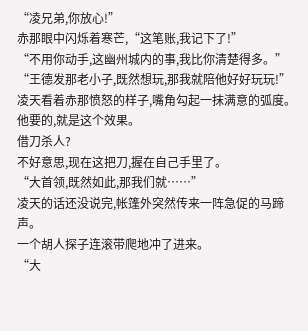“凌兄弟,你放心!”
赤那眼中闪烁着寒芒,“这笔账,我记下了!”
“不用你动手,这幽州城内的事,我比你清楚得多。”
“王德发那老小子,既然想玩,那我就陪他好好玩玩!”
凌天看着赤那愤怒的样子,嘴角勾起一抹满意的弧度。
他要的,就是这个效果。
借刀杀人?
不好意思,现在这把刀,握在自己手里了。
“大首领,既然如此,那我们就……”
凌天的话还没说完,帐篷外突然传来一阵急促的马蹄声。
一个胡人探子连滚带爬地冲了进来。
“大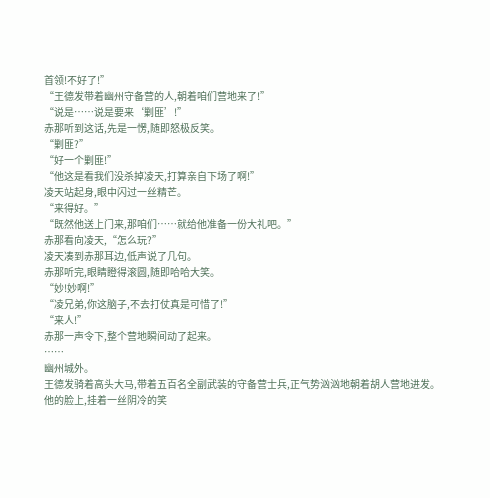首领!不好了!”
“王德发带着幽州守备营的人,朝着咱们营地来了!”
“说是……说是要来‘剿匪’!”
赤那听到这话,先是一愣,随即怒极反笑。
“剿匪?”
“好一个剿匪!”
“他这是看我们没杀掉凌天,打算亲自下场了啊!”
凌天站起身,眼中闪过一丝精芒。
“来得好。”
“既然他送上门来,那咱们……就给他准备一份大礼吧。”
赤那看向凌天,“怎么玩?”
凌天凑到赤那耳边,低声说了几句。
赤那听完,眼睛瞪得滚圆,随即哈哈大笑。
“妙!妙啊!”
“凌兄弟,你这脑子,不去打仗真是可惜了!”
“来人!”
赤那一声令下,整个营地瞬间动了起来。
……
幽州城外。
王德发骑着高头大马,带着五百名全副武装的守备营士兵,正气势汹汹地朝着胡人营地进发。
他的脸上,挂着一丝阴冷的笑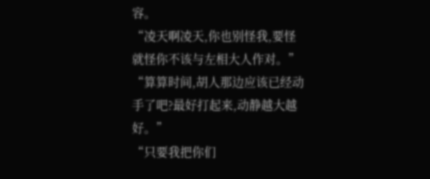容。
“凌天啊凌天,你也别怪我,要怪就怪你不该与左相大人作对。”
“算算时间,胡人那边应该已经动手了吧?最好打起来,动静越大越好。”
“只要我把你们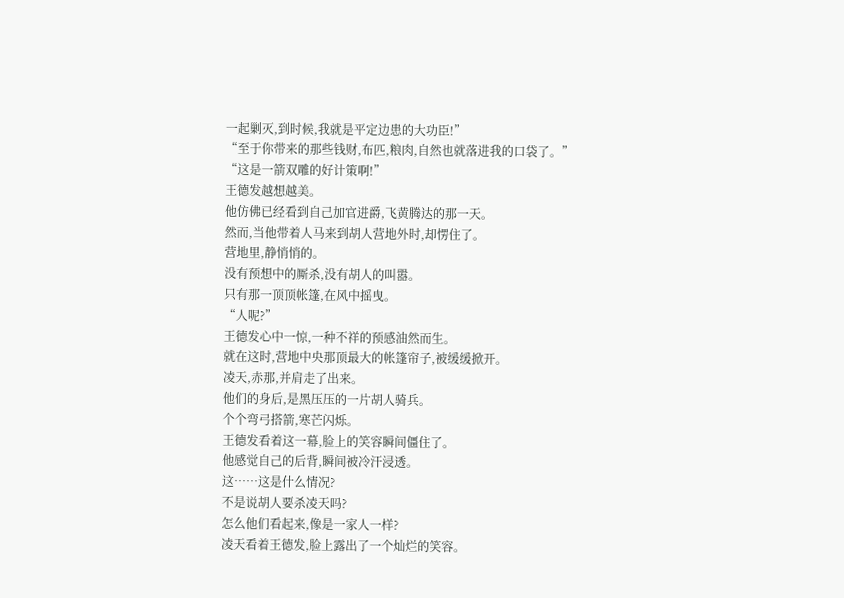一起剿灭,到时候,我就是平定边患的大功臣!”
“至于你带来的那些钱财,布匹,粮肉,自然也就落进我的口袋了。”
“这是一箭双雕的好计策啊!”
王德发越想越美。
他仿佛已经看到自己加官进爵,飞黄腾达的那一天。
然而,当他带着人马来到胡人营地外时,却愣住了。
营地里,静悄悄的。
没有预想中的厮杀,没有胡人的叫嚣。
只有那一顶顶帐篷,在风中摇曳。
“人呢?”
王德发心中一惊,一种不祥的预感油然而生。
就在这时,营地中央那顶最大的帐篷帘子,被缓缓掀开。
凌天,赤那,并肩走了出来。
他们的身后,是黑压压的一片胡人骑兵。
个个弯弓搭箭,寒芒闪烁。
王德发看着这一幕,脸上的笑容瞬间僵住了。
他感觉自己的后背,瞬间被冷汗浸透。
这……这是什么情况?
不是说胡人要杀凌天吗?
怎么他们看起来,像是一家人一样?
凌天看着王德发,脸上露出了一个灿烂的笑容。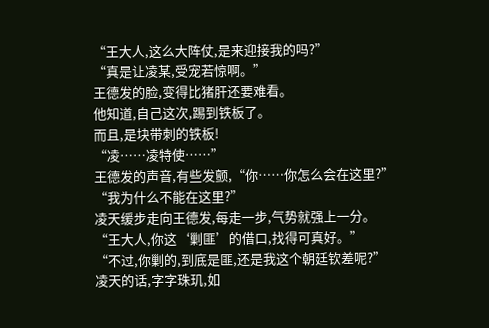“王大人,这么大阵仗,是来迎接我的吗?”
“真是让凌某,受宠若惊啊。”
王德发的脸,变得比猪肝还要难看。
他知道,自己这次,踢到铁板了。
而且,是块带刺的铁板!
“凌……凌特使……”
王德发的声音,有些发颤,“你……你怎么会在这里?”
“我为什么不能在这里?”
凌天缓步走向王德发,每走一步,气势就强上一分。
“王大人,你这‘剿匪’的借口,找得可真好。”
“不过,你剿的,到底是匪,还是我这个朝廷钦差呢?”
凌天的话,字字珠玑,如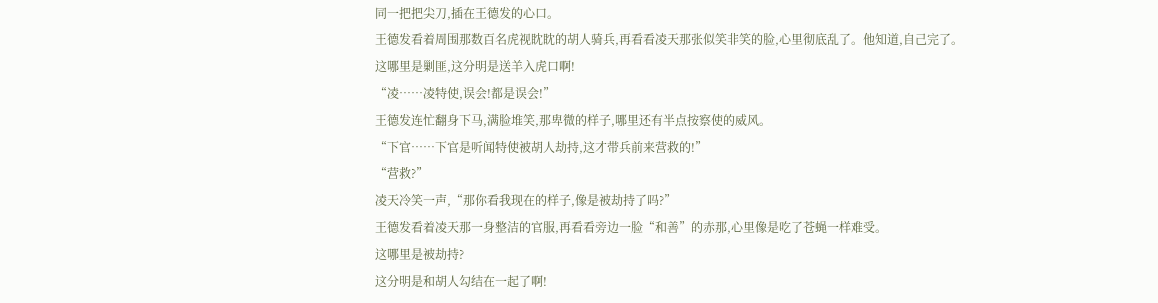同一把把尖刀,插在王德发的心口。
王德发看着周围那数百名虎视眈眈的胡人骑兵,再看看凌天那张似笑非笑的脸,心里彻底乱了。他知道,自己完了。
这哪里是剿匪,这分明是送羊入虎口啊!
“凌……凌特使,误会!都是误会!”
王德发连忙翻身下马,满脸堆笑,那卑微的样子,哪里还有半点按察使的威风。
“下官……下官是听闻特使被胡人劫持,这才带兵前来营救的!”
“营救?”
凌天冷笑一声,“那你看我现在的样子,像是被劫持了吗?”
王德发看着凌天那一身整洁的官服,再看看旁边一脸“和善”的赤那,心里像是吃了苍蝇一样难受。
这哪里是被劫持?
这分明是和胡人勾结在一起了啊!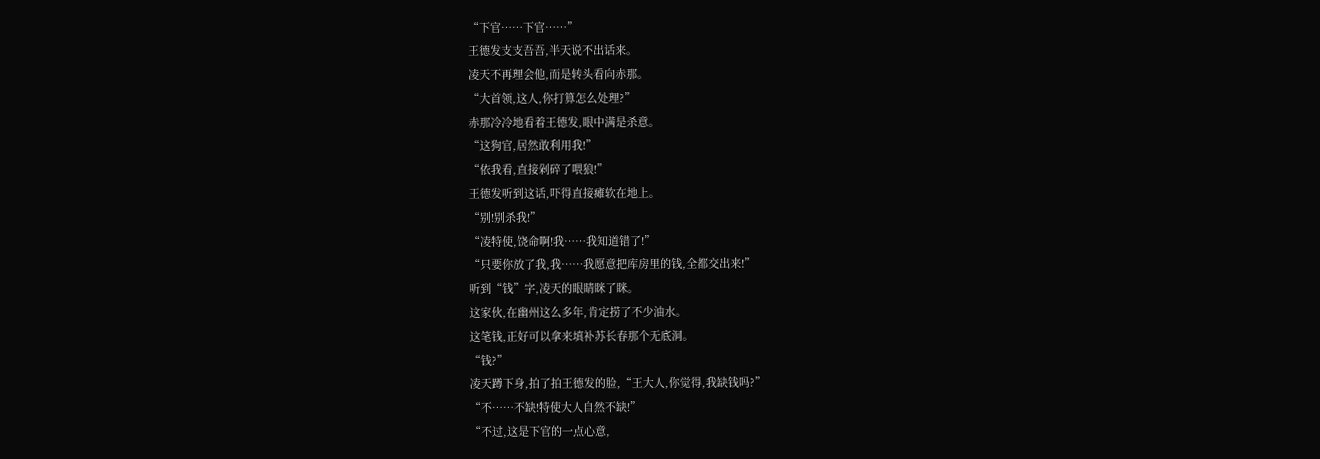“下官……下官……”
王德发支支吾吾,半天说不出话来。
凌天不再理会他,而是转头看向赤那。
“大首领,这人,你打算怎么处理?”
赤那冷冷地看着王德发,眼中满是杀意。
“这狗官,居然敢利用我!”
“依我看,直接剁碎了喂狼!”
王德发听到这话,吓得直接瘫软在地上。
“别!别杀我!”
“凌特使,饶命啊!我……我知道错了!”
“只要你放了我,我……我愿意把库房里的钱,全都交出来!”
听到“钱”字,凌天的眼睛眯了眯。
这家伙,在幽州这么多年,肯定捞了不少油水。
这笔钱,正好可以拿来填补苏长春那个无底洞。
“钱?”
凌天蹲下身,拍了拍王德发的脸,“王大人,你觉得,我缺钱吗?”
“不……不缺!特使大人自然不缺!”
“不过,这是下官的一点心意,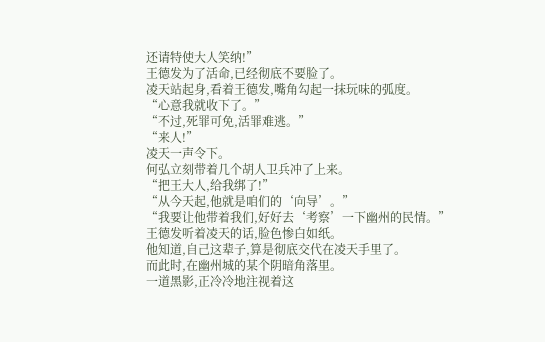还请特使大人笑纳!”
王德发为了活命,已经彻底不要脸了。
凌天站起身,看着王德发,嘴角勾起一抹玩味的弧度。
“心意我就收下了。”
“不过,死罪可免,活罪难逃。”
“来人!”
凌天一声令下。
何弘立刻带着几个胡人卫兵冲了上来。
“把王大人,给我绑了!”
“从今天起,他就是咱们的‘向导’。”
“我要让他带着我们,好好去‘考察’一下幽州的民情。”
王德发听着凌天的话,脸色惨白如纸。
他知道,自己这辈子,算是彻底交代在凌天手里了。
而此时,在幽州城的某个阴暗角落里。
一道黑影,正冷冷地注视着这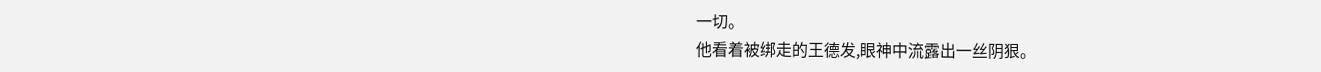一切。
他看着被绑走的王德发,眼神中流露出一丝阴狠。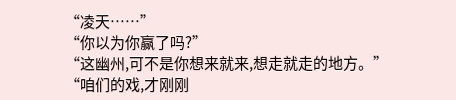“凌天……”
“你以为你赢了吗?”
“这幽州,可不是你想来就来,想走就走的地方。”
“咱们的戏,才刚刚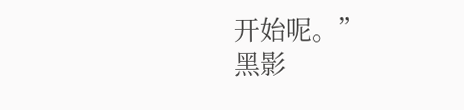开始呢。”
黑影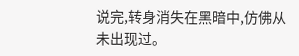说完,转身消失在黑暗中,仿佛从未出现过。